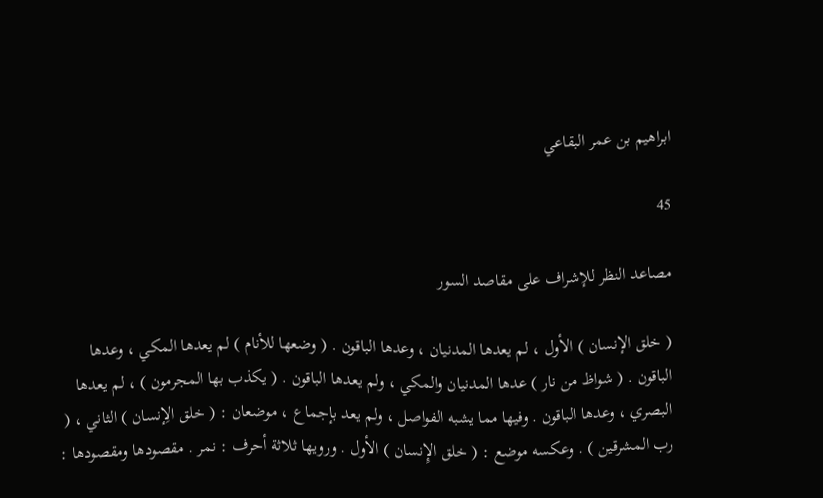ابراهيم بن عمر البقاعي

45

مصاعد النظر للإشراف على مقاصد السور

( خلق الإنسان ) الأول ، لم يعدها المدنيان ، وعدها الباقون . ( وضعها للأنام ) لم يعدها المكي ، وعدها الباقون . ( شواظ من نار ) عدها المدنيان والمكي ، ولم يعدها الباقون . ( يكذب بها المجرمون ) ، لم يعدها البصري ، وعدها الباقون . وفيها مما يشبه الفواصل ، ولم يعد بإجماع ، موضعان : ( خلق الِإنسان ) الثاني ، ( رب المشرقين ) . وعكسه موضع : ( خلق الإِنسان ) الأول . ورويها ثلاثة أحرف : نمر . مقصودها ومقصودها :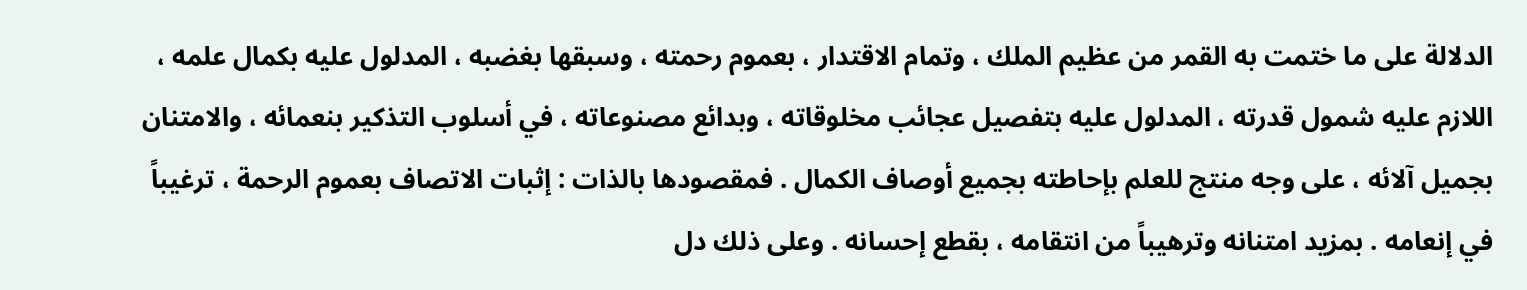الدلالة على ما ختمت به القمر من عظيم الملك ، وتمام الاقتدار ، بعموم رحمته ، وسبقها بغضبه ، المدلول عليه بكمال علمه ، اللازم عليه شمول قدرته ، المدلول عليه بتفصيل عجائب مخلوقاته ، وبدائع مصنوعاته ، في أسلوب التذكير بنعمائه ، والامتنان بجميل آلائه ، على وجه منتج للعلم بإحاطته بجميع أوصاف الكمال . فمقصودها بالذات : إثبات الاتصاف بعموم الرحمة ، ترغيباً في إنعامه . بمزيد امتنانه وترهيباً من انتقامه ، بقطع إحسانه . وعلى ذلك دل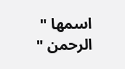اسمها " الرحمن "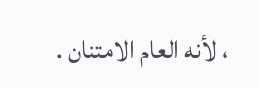، لأنه العام الامتنان .